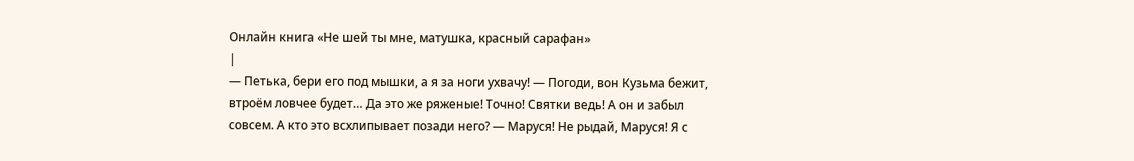Онлайн книга «Не шей ты мне, матушка, красный сарафан»
|
— Петька, бери его под мышки, а я за ноги ухвачу! — Погоди, вон Кузьма бежит, втроём ловчее будет… Да это же ряженые! Точно! Святки ведь! А он и забыл совсем. А кто это всхлипывает позади него? — Маруся! Не рыдай, Маруся! Я с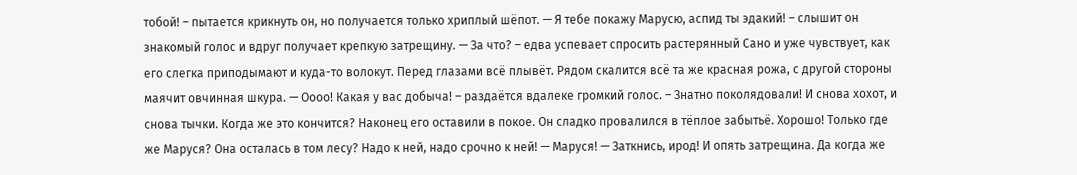тобой! – пытается крикнуть он, но получается только хриплый шёпот. — Я тебе покажу Марусю, аспид ты эдакий! – слышит он знакомый голос и вдруг получает крепкую затрещину. — За что? – едва успевает спросить растерянный Сано и уже чувствует, как его слегка приподымают и куда-то волокут. Перед глазами всё плывёт. Рядом скалится всё та же красная рожа, с другой стороны маячит овчинная шкура. — Оооо! Какая у вас добыча! – раздаётся вдалеке громкий голос. – Знатно поколядовали! И снова хохот, и снова тычки. Когда же это кончится? Наконец его оставили в покое. Он сладко провалился в тёплое забытьё. Хорошо! Только где же Маруся? Она осталась в том лесу? Надо к ней, надо срочно к ней! — Маруся! — Заткнись, ирод! И опять затрещина. Да когда же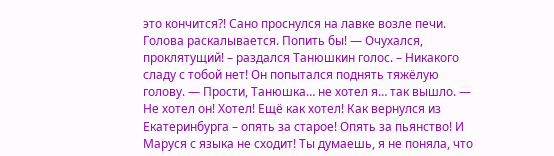это кончится?! Сано проснулся на лавке возле печи. Голова раскалывается. Попить бы! — Очухался, проклятущий! – раздался Танюшкин голос. – Никакого сладу с тобой нет! Он попытался поднять тяжёлую голову. — Прости, Танюшка… не хотел я… так вышло. — Не хотел он! Хотел! Ещё как хотел! Как вернулся из Екатеринбурга – опять за старое! Опять за пьянство! И Маруся с языка не сходит! Ты думаешь, я не поняла, что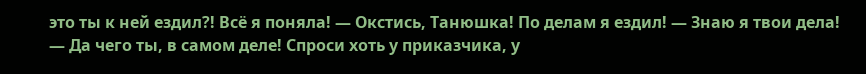это ты к ней ездил?! Всё я поняла! — Окстись, Танюшка! По делам я ездил! — Знаю я твои дела! — Да чего ты, в самом деле! Спроси хоть у приказчика, у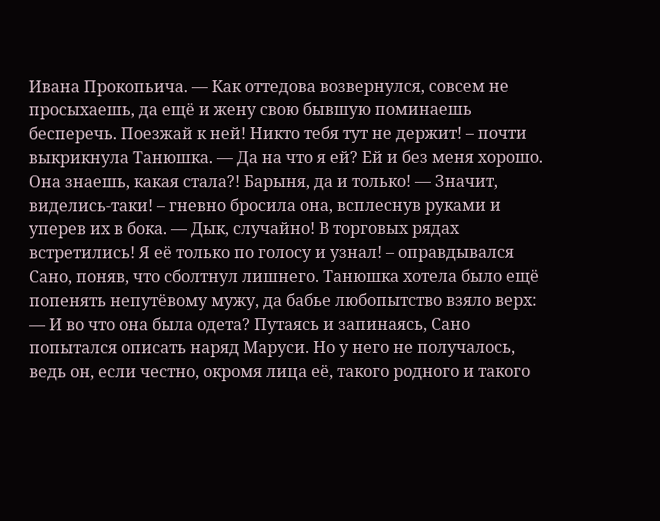Ивана Прокопьича. — Как оттедова возвернулся, совсем не просыхаешь, да ещё и жену свою бывшую поминаешь бесперечь. Поезжай к ней! Никто тебя тут не держит! – почти выкрикнула Танюшка. — Да на что я ей? Ей и без меня хорошо. Она знаешь, какая стала?! Барыня, да и только! — Значит, виделись-таки! – гневно бросила она, всплеснув руками и уперев их в бока. — Дык, случайно! В торговых рядах встретились! Я её только по голосу и узнал! – оправдывался Сано, поняв, что сболтнул лишнего. Танюшка хотела было ещё попенять непутёвому мужу, да бабье любопытство взяло верх: — И во что она была одета? Путаясь и запинаясь, Сано попытался описать наряд Маруси. Но у него не получалось, ведь он, если честно, окромя лица её, такого родного и такого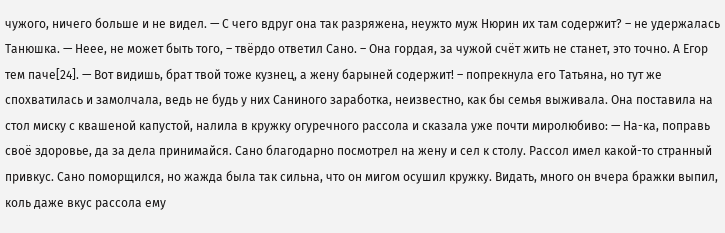чужого, ничего больше и не видел. — С чего вдруг она так разряжена, неужто муж Нюрин их там содержит? – не удержалась Танюшка. — Неее, не может быть того, – твёрдо ответил Сано. – Она гордая, за чужой счёт жить не станет, это точно. А Егор тем паче[24]. — Вот видишь, брат твой тоже кузнец, а жену барыней содержит! – попрекнула его Татьяна, но тут же спохватилась и замолчала, ведь не будь у них Саниного заработка, неизвестно, как бы семья выживала. Она поставила на стол миску с квашеной капустой, налила в кружку огуречного рассола и сказала уже почти миролюбиво: — На-ка, поправь своё здоровье, да за дела принимайся. Сано благодарно посмотрел на жену и сел к столу. Рассол имел какой-то странный привкус. Сано поморщился, но жажда была так сильна, что он мигом осушил кружку. Видать, много он вчера бражки выпил, коль даже вкус рассола ему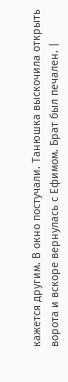кажется другим. В окно постучали. Танюшка выскочила открыть ворота и вскоре вернулась с Ефимом. Брат был печален. |